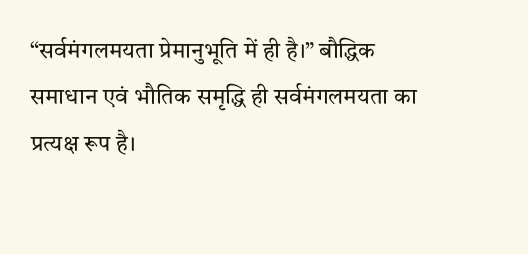“सर्वमंगलमयता प्रेमानुभूति में ही है।” बौद्धिक समाधान एवं भौतिक समृद्धि ही सर्वमंगलमयता का प्रत्यक्ष रूप है।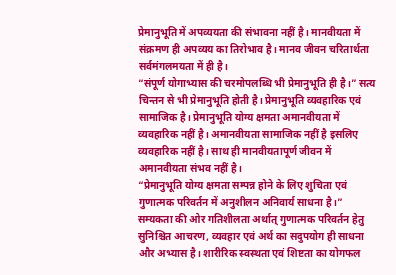प्रेमानुभूति में अपव्ययता की संभावना नहीं है। मानवीयता में संक्रमण ही अपव्यय का तिरोभाव है। मानव जीवन चरितार्थता सर्वमंगलमयता में ही है।
“संपूर्ण योगाभ्यास की चरमोपलब्धि भी प्रेमानुभूति ही है।” सत्य चिन्तन से भी प्रेमानुभूति होती है। प्रेमानुभूति व्यवहारिक एवं सामाजिक है। प्रेमानुभूति योग्य क्षमता अमानवीयता में व्यवहारिक नहीं है। अमानवीयता सामाजिक नहीं है इसलिए व्यवहारिक नहीं है। साथ ही मानवीयतापूर्ण जीवन में अमानवीयता संभव नहीं है।
“प्रेमानुभूति योग्य क्षमता सम्पन्न होने के लिए शुचिता एवं गुणात्मक परिवर्तन में अनुशीलन अनिवार्य साधना है।” सम्यकता की ओर गतिशीलता अर्थात् गुणात्मक परिवर्तन हेतु सुनिश्चित आचरण, व्यवहार एवं अर्थ का सदुपयोग ही साधना और अभ्यास है। शारीरिक स्वस्थता एवं शिष्टता का योगफल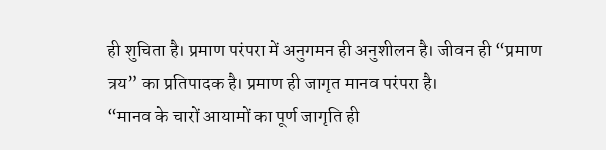ही शुचिता है। प्रमाण परंपरा में अनुगमन ही अनुशीलन है। जीवन ही “प्रमाण त्रय” का प्रतिपादक है। प्रमाण ही जागृत मानव परंपरा है।
“मानव के चारों आयामों का पूर्ण जागृति ही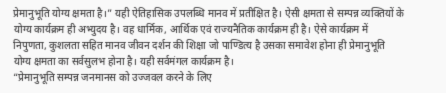प्रेमानुभूति योग्य क्षमता है।” यही ऐतिहासिक उपलब्धि मानव में प्रतीक्षित है। ऐसी क्षमता से सम्पन्न व्यक्तियों के योग्य कार्यक्रम ही अभ्युदय है। वह धार्मिक, आर्थिक एवं राज्यनैतिक कार्यक्रम ही है। ऐसे कार्यक्रम में निपुणता, कुशलता सहित मानव जीवन दर्शन की शिक्षा जो पाण्डित्य है उसका समावेश होना ही प्रेमानुभूति योग्य क्षमता का सर्वसुलभ होना है। यही सर्वमंगल कार्यक्रम है।
“प्रेमानुभूति सम्पन्न जनमानस को उज्जवल करने के लिए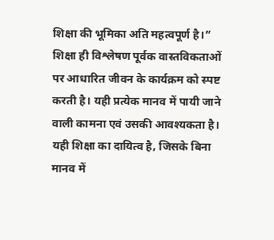शिक्षा की भूमिका अति महत्वपूर्ण है।” शिक्षा ही विश्लेषण पूर्वक वास्तविकताओं पर आधारित जीवन के कार्यक्रम को स्पष्ट करती है। यही प्रत्येक मानव में पायी जाने वाली कामना एवं उसकी आवश्यकता है। यही शिक्षा का दायित्व है, जिसके बिना मानव में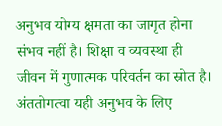अनुभव योग्य क्षमता का जागृत होना संभव नहीं है। शिक्षा व व्यवस्था ही जीवन में गुणात्मक परिवर्तन का स्रोत है। अंततोगत्वा यही अनुभव के लिए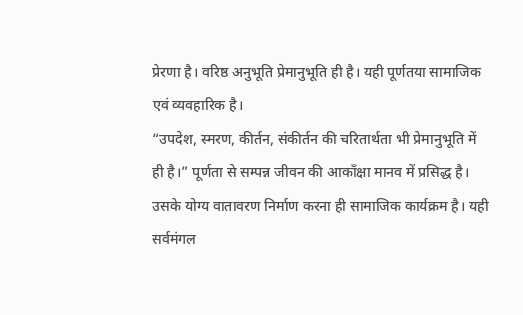प्रेरणा है। वरिष्ठ अनुभूति प्रेमानुभूति ही है। यही पूर्णतया सामाजिक एवं व्यवहारिक है।
“उपदेश, स्मरण, कीर्तन, संकीर्तन की चरितार्थता भी प्रेमानुभूति में ही है।” पूर्णता से सम्पन्न जीवन की आकाँक्षा मानव में प्रसिद्ध है। उसके योग्य वातावरण निर्माण करना ही सामाजिक कार्यक्रम है। यही सर्वमंगल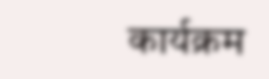कार्यक्रम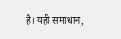है। यही समाधान,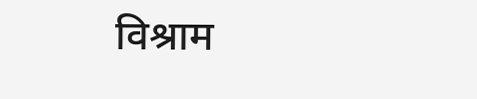विश्राम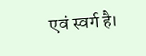एवं स्वर्ग है।